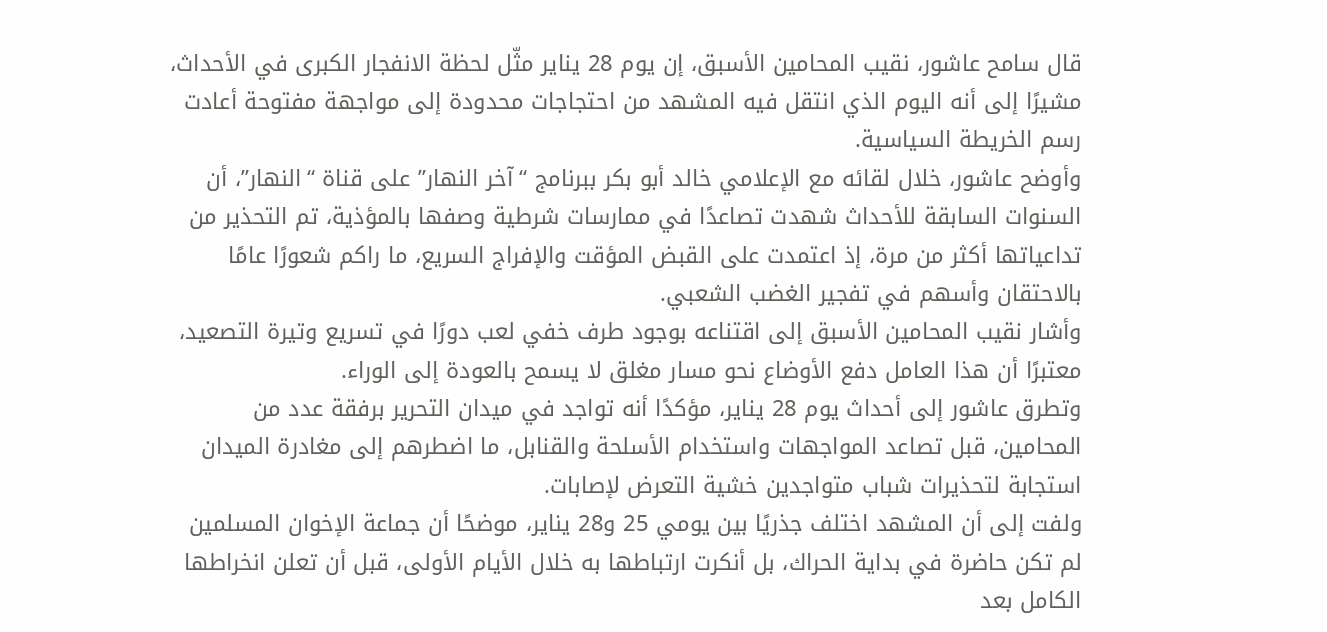قال سامح عاشور، نقيب المحامين الأسبق، إن يوم 28 يناير مثّل لحظة الانفجار الكبرى في الأحداث، مشيرًا إلى أنه اليوم الذي انتقل فيه المشهد من احتجاجات محدودة إلى مواجهة مفتوحة أعادت رسم الخريطة السياسية.
وأوضح عاشور، خلال لقائه مع الإعلامي خالد أبو بكر ببرنامج “آخر النهار” على قناة “النهار”، أن السنوات السابقة للأحداث شهدت تصاعدًا في ممارسات شرطية وصفها بالمؤذية، تم التحذير من تداعياتها أكثر من مرة، إذ اعتمدت على القبض المؤقت والإفراج السريع، ما راكم شعورًا عامًا بالاحتقان وأسهم في تفجير الغضب الشعبي.
وأشار نقيب المحامين الأسبق إلى اقتناعه بوجود طرف خفي لعب دورًا في تسريع وتيرة التصعيد، معتبرًا أن هذا العامل دفع الأوضاع نحو مسار مغلق لا يسمح بالعودة إلى الوراء.
وتطرق عاشور إلى أحداث يوم 28 يناير، مؤكدًا أنه تواجد في ميدان التحرير برفقة عدد من المحامين، قبل تصاعد المواجهات واستخدام الأسلحة والقنابل، ما اضطرهم إلى مغادرة الميدان استجابة لتحذيرات شباب متواجدين خشية التعرض لإصابات.
ولفت إلى أن المشهد اختلف جذريًا بين يومي 25 و28 يناير، موضحًا أن جماعة الإخوان المسلمين لم تكن حاضرة في بداية الحراك، بل أنكرت ارتباطها به خلال الأيام الأولى، قبل أن تعلن انخراطها الكامل بعد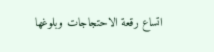اتساع رقعة الاحتجاجات وبلوغها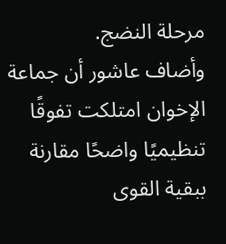مرحلة النضج.
وأضاف عاشور أن جماعة الإخوان امتلكت تفوقًا تنظيميًا واضحًا مقارنة ببقية القوى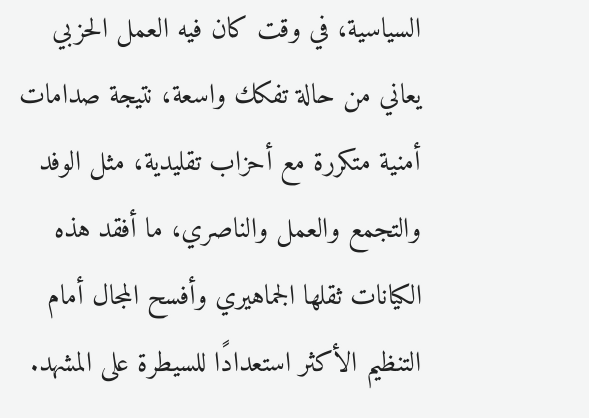السياسية، في وقت كان فيه العمل الحزبي يعاني من حالة تفكك واسعة، نتيجة صدامات أمنية متكررة مع أحزاب تقليدية، مثل الوفد والتجمع والعمل والناصري، ما أفقد هذه الكيانات ثقلها الجماهيري وأفسح المجال أمام التنظيم الأكثر استعدادًا للسيطرة على المشهد.